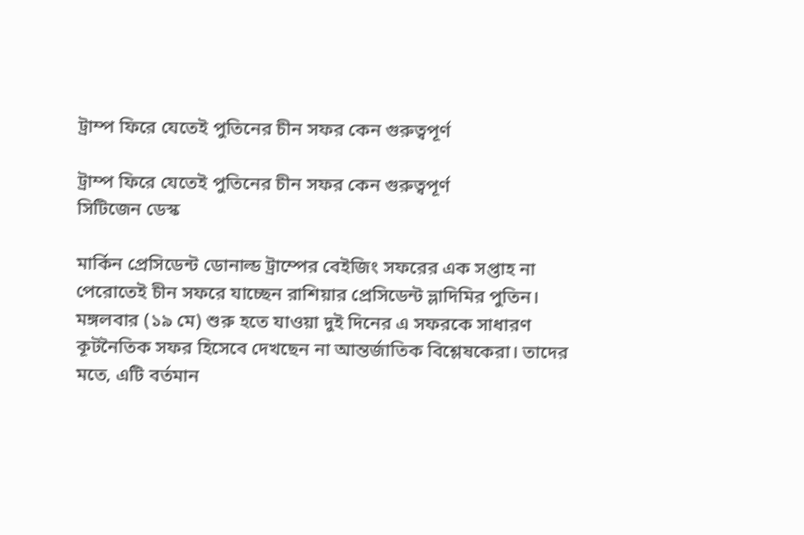ট্রাম্প ফিরে যেতেই পুতিনের চীন সফর কেন গুরুত্বপূর্ণ

ট্রাম্প ফিরে যেতেই পুতিনের চীন সফর কেন গুরুত্বপূর্ণ
সিটিজেন ডেস্ক

মার্কিন প্রেসিডেন্ট ডোনাল্ড ট্রাম্পের বেইজিং সফরের এক সপ্তাহ না পেরোতেই চীন সফরে যাচ্ছেন রাশিয়ার প্রেসিডেন্ট ভ্লাদিমির পুতিন। মঙ্গলবার (১৯ মে) শুরু হতে যাওয়া দুই দিনের এ সফরকে সাধারণ কূটনৈতিক সফর হিসেবে দেখছেন না আন্তর্জাতিক বিশ্লেষকেরা। তাদের মতে, এটি বর্তমান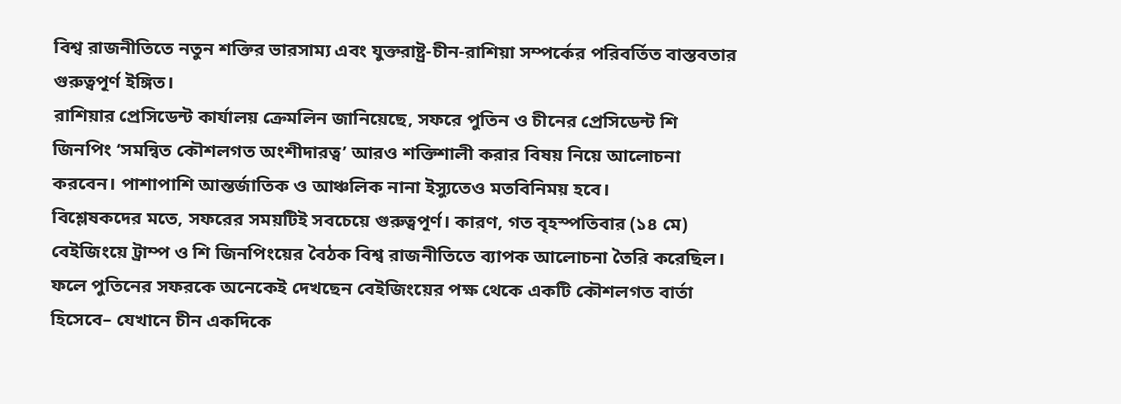বিশ্ব রাজনীতিতে নতুন শক্তির ভারসাম্য এবং যুক্তরাষ্ট্র-চীন-রাশিয়া সম্পর্কের পরিবর্তিত বাস্তবতার গুরুত্বপূর্ণ ইঙ্গিত।
রাশিয়ার প্রেসিডেন্ট কার্যালয় ক্রেমলিন জানিয়েছে, সফরে পুতিন ও চীনের প্রেসিডেন্ট শি জিনপিং ‘সমন্বিত কৌশলগত অংশীদারত্ব’ আরও শক্তিশালী করার বিষয় নিয়ে আলোচনা করবেন। পাশাপাশি আন্তর্জাতিক ও আঞ্চলিক নানা ইস্যুতেও মতবিনিময় হবে।
বিশ্লেষকদের মতে, সফরের সময়টিই সবচেয়ে গুরুত্বপূর্ণ। কারণ, গত বৃহস্পতিবার (১৪ মে) বেইজিংয়ে ট্রাম্প ও শি জিনপিংয়ের বৈঠক বিশ্ব রাজনীতিতে ব্যাপক আলোচনা তৈরি করেছিল। ফলে পুতিনের সফরকে অনেকেই দেখছেন বেইজিংয়ের পক্ষ থেকে একটি কৌশলগত বার্তা হিসেবে– যেখানে চীন একদিকে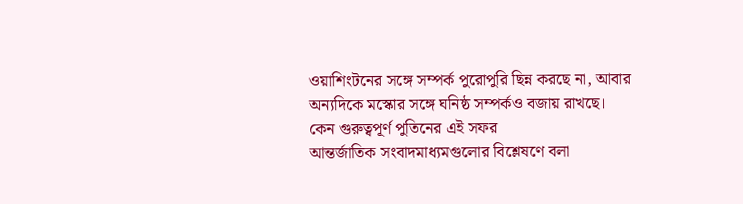ওয়াশিংটনের সঙ্গে সম্পর্ক পুরোপুরি ছিন্ন করছে না, আবার অন্যদিকে মস্কোর সঙ্গে ঘনিষ্ঠ সম্পর্কও বজায় রাখছে।
কেন গুরুত্বপূর্ণ পুতিনের এই সফর
আন্তর্জাতিক সংবাদমাধ্যমগুলোর বিশ্লেষণে বলা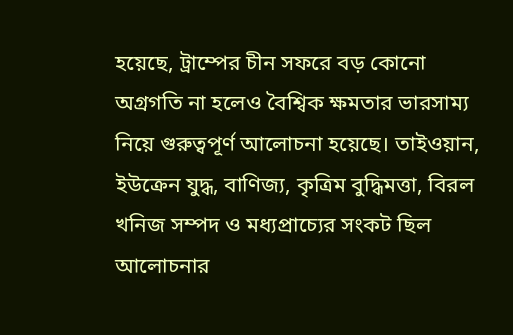হয়েছে, ট্রাম্পের চীন সফরে বড় কোনো অগ্রগতি না হলেও বৈশ্বিক ক্ষমতার ভারসাম্য নিয়ে গুরুত্বপূর্ণ আলোচনা হয়েছে। তাইওয়ান, ইউক্রেন যুদ্ধ, বাণিজ্য, কৃত্রিম বুদ্ধিমত্তা, বিরল খনিজ সম্পদ ও মধ্যপ্রাচ্যের সংকট ছিল আলোচনার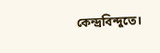কেন্দ্রবিন্দুতে।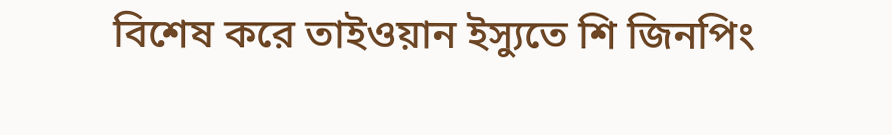বিশেষ করে তাইওয়ান ইস্যুতে শি জিনপিং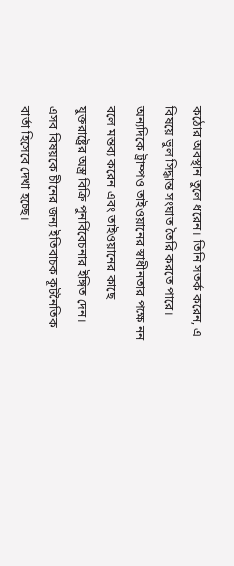কঠোর অবস্থান তুলে ধরেন। তিনি সতর্ক করেন, এ বিষয়ে ভুল সিদ্ধান্ত সংঘাত তৈরি করতে পারে। অন্যদিকে ট্রাম্পও তাইওয়ানের স্বাধীনতার পক্ষে নন বলে মন্তব্য করেন এবং তাইওয়ানের কাছে যুক্তরাষ্ট্রের অস্ত্র বিক্রি পুনর্বিবেচনার ইঙ্গিত দেন। এসব বিষয়কে চীনের জন্য ইতিবাচক কূটনৈতিক বার্তা হিসেবে দেখা হচ্ছে।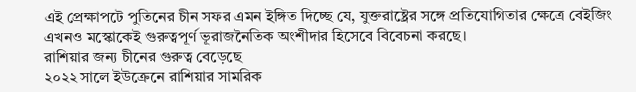এই প্রেক্ষাপটে পুতিনের চীন সফর এমন ইঙ্গিত দিচ্ছে যে, যুক্তরাষ্ট্রের সঙ্গে প্রতিযোগিতার ক্ষেত্রে বেইজিং এখনও মস্কোকেই গুরুত্বপূর্ণ ভূরাজনৈতিক অংশীদার হিসেবে বিবেচনা করছে।
রাশিয়ার জন্য চীনের গুরুত্ব বেড়েছে
২০২২ সালে ইউক্রেনে রাশিয়ার সামরিক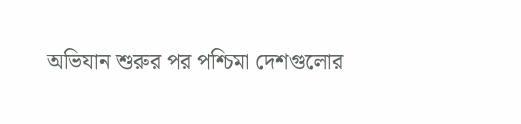অভিযান শুরুর পর পশ্চিমা দেশগুলোর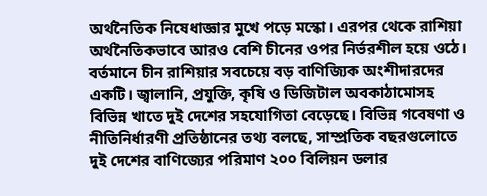অর্থনৈতিক নিষেধাজ্ঞার মুখে পড়ে মস্কো। এরপর থেকে রাশিয়া অর্থনৈতিকভাবে আরও বেশি চীনের ওপর নির্ভরশীল হয়ে ওঠে।
বর্তমানে চীন রাশিয়ার সবচেয়ে বড় বাণিজ্যিক অংশীদারদের একটি। জ্বালানি, প্রযুক্তি, কৃষি ও ডিজিটাল অবকাঠামোসহ বিভিন্ন খাতে দুই দেশের সহযোগিতা বেড়েছে। বিভিন্ন গবেষণা ও নীতিনির্ধারণী প্রতিষ্ঠানের তথ্য বলছে, সাম্প্রতিক বছরগুলোতে দুই দেশের বাণিজ্যের পরিমাণ ২০০ বিলিয়ন ডলার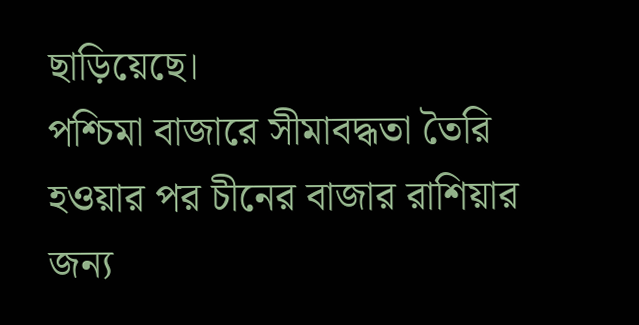ছাড়িয়েছে।
পশ্চিমা বাজারে সীমাবদ্ধতা তৈরি হওয়ার পর চীনের বাজার রাশিয়ার জন্য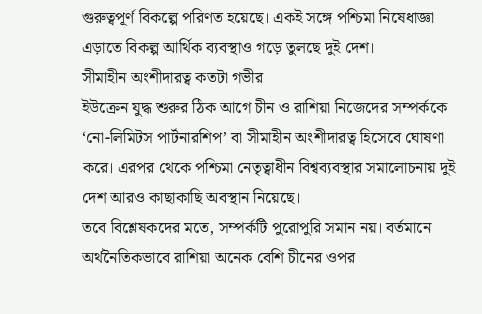গুরুত্বপূর্ণ বিকল্পে পরিণত হয়েছে। একই সঙ্গে পশ্চিমা নিষেধাজ্ঞা এড়াতে বিকল্প আর্থিক ব্যবস্থাও গড়ে তুলছে দুই দেশ।
সীমাহীন অংশীদারত্ব কতটা গভীর
ইউক্রেন যুদ্ধ শুরুর ঠিক আগে চীন ও রাশিয়া নিজেদের সম্পর্ককে ‘নো-লিমিটস পার্টনারশিপ’ বা সীমাহীন অংশীদারত্ব হিসেবে ঘোষণা করে। এরপর থেকে পশ্চিমা নেতৃত্বাধীন বিশ্বব্যবস্থার সমালোচনায় দুই দেশ আরও কাছাকাছি অবস্থান নিয়েছে।
তবে বিশ্লেষকদের মতে, সম্পর্কটি পুরোপুরি সমান নয়। বর্তমানে অর্থনৈতিকভাবে রাশিয়া অনেক বেশি চীনের ওপর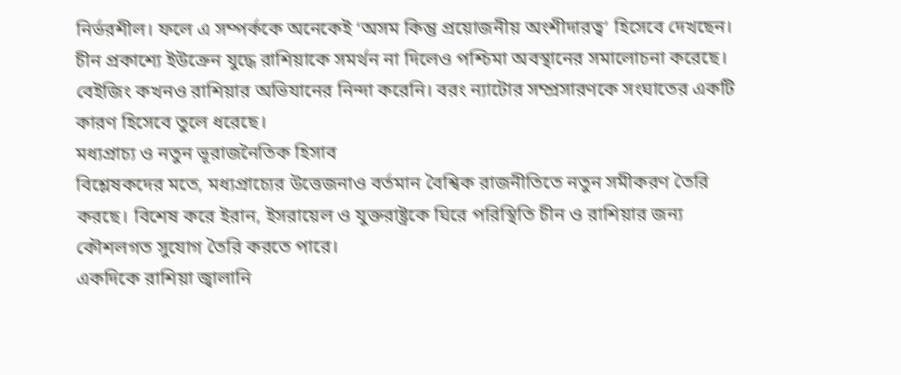নির্ভরশীল। ফলে এ সম্পর্ককে অনেকেই ‘অসম কিন্তু প্রয়োজনীয় অংশীদারত্ব’ হিসেবে দেখছেন।
চীন প্রকাশ্যে ইউক্রেন যুদ্ধে রাশিয়াকে সমর্থন না দিলেও পশ্চিমা অবস্থানের সমালোচনা করেছে। বেইজিং কখনও রাশিয়ার অভিযানের নিন্দা করেনি। বরং ন্যাটোর সম্প্রসারণকে সংঘাতের একটি কারণ হিসেবে তুলে ধরেছে।
মধ্যপ্রাচ্য ও নতুন ভূরাজনৈতিক হিসাব
বিশ্লেষকদের মতে, মধ্যপ্রাচ্যের উত্তেজনাও বর্তমান বৈশ্বিক রাজনীতিতে নতুন সমীকরণ তৈরি করছে। বিশেষ করে ইরান, ইসরায়েল ও যুক্তরাষ্ট্রকে ঘিরে পরিস্থিতি চীন ও রাশিয়ার জন্য কৌশলগত সুযোগ তৈরি করতে পারে।
একদিকে রাশিয়া জ্বালানি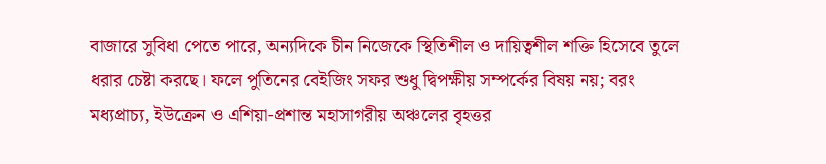বাজারে সুবিধা পেতে পারে, অন্যদিকে চীন নিজেকে স্থিতিশীল ও দায়িত্বশীল শক্তি হিসেবে তুলে ধরার চেষ্টা করছে। ফলে পুতিনের বেইজিং সফর শুধু দ্বিপক্ষীয় সম্পর্কের বিষয় নয়; বরং মধ্যপ্রাচ্য, ইউক্রেন ও এশিয়া-প্রশান্ত মহাসাগরীয় অঞ্চলের বৃহত্তর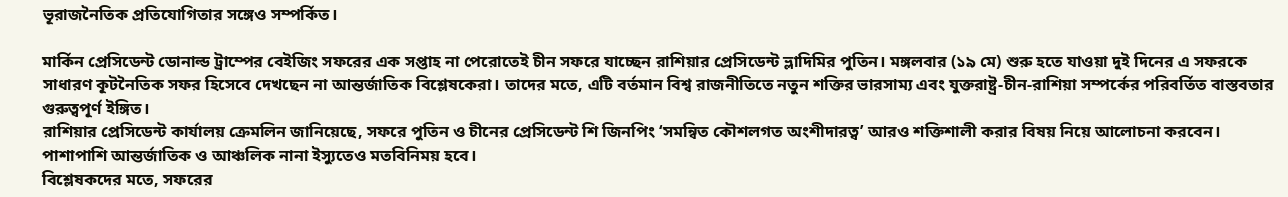ভূরাজনৈতিক প্রতিযোগিতার সঙ্গেও সম্পর্কিত।

মার্কিন প্রেসিডেন্ট ডোনাল্ড ট্রাম্পের বেইজিং সফরের এক সপ্তাহ না পেরোতেই চীন সফরে যাচ্ছেন রাশিয়ার প্রেসিডেন্ট ভ্লাদিমির পুতিন। মঙ্গলবার (১৯ মে) শুরু হতে যাওয়া দুই দিনের এ সফরকে সাধারণ কূটনৈতিক সফর হিসেবে দেখছেন না আন্তর্জাতিক বিশ্লেষকেরা। তাদের মতে, এটি বর্তমান বিশ্ব রাজনীতিতে নতুন শক্তির ভারসাম্য এবং যুক্তরাষ্ট্র-চীন-রাশিয়া সম্পর্কের পরিবর্তিত বাস্তবতার গুরুত্বপূর্ণ ইঙ্গিত।
রাশিয়ার প্রেসিডেন্ট কার্যালয় ক্রেমলিন জানিয়েছে, সফরে পুতিন ও চীনের প্রেসিডেন্ট শি জিনপিং ‘সমন্বিত কৌশলগত অংশীদারত্ব’ আরও শক্তিশালী করার বিষয় নিয়ে আলোচনা করবেন। পাশাপাশি আন্তর্জাতিক ও আঞ্চলিক নানা ইস্যুতেও মতবিনিময় হবে।
বিশ্লেষকদের মতে, সফরের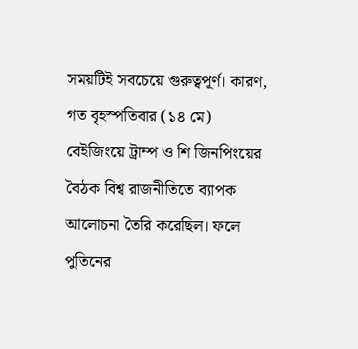সময়টিই সবচেয়ে গুরুত্বপূর্ণ। কারণ, গত বৃহস্পতিবার (১৪ মে) বেইজিংয়ে ট্রাম্প ও শি জিনপিংয়ের বৈঠক বিশ্ব রাজনীতিতে ব্যাপক আলোচনা তৈরি করেছিল। ফলে পুতিনের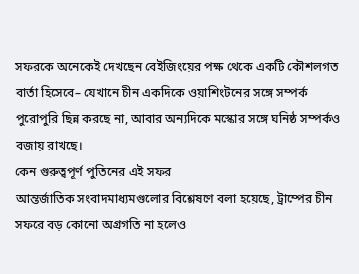সফরকে অনেকেই দেখছেন বেইজিংয়ের পক্ষ থেকে একটি কৌশলগত বার্তা হিসেবে– যেখানে চীন একদিকে ওয়াশিংটনের সঙ্গে সম্পর্ক পুরোপুরি ছিন্ন করছে না, আবার অন্যদিকে মস্কোর সঙ্গে ঘনিষ্ঠ সম্পর্কও বজায় রাখছে।
কেন গুরুত্বপূর্ণ পুতিনের এই সফর
আন্তর্জাতিক সংবাদমাধ্যমগুলোর বিশ্লেষণে বলা হয়েছে, ট্রাম্পের চীন সফরে বড় কোনো অগ্রগতি না হলেও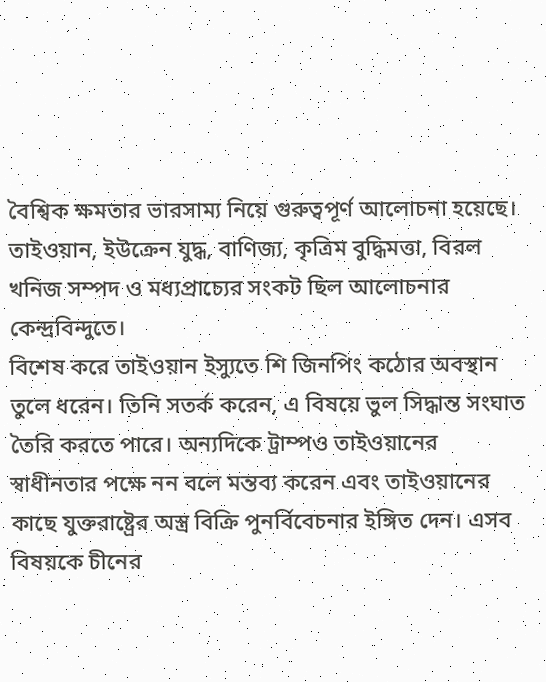বৈশ্বিক ক্ষমতার ভারসাম্য নিয়ে গুরুত্বপূর্ণ আলোচনা হয়েছে। তাইওয়ান, ইউক্রেন যুদ্ধ, বাণিজ্য, কৃত্রিম বুদ্ধিমত্তা, বিরল খনিজ সম্পদ ও মধ্যপ্রাচ্যের সংকট ছিল আলোচনার কেন্দ্রবিন্দুতে।
বিশেষ করে তাইওয়ান ইস্যুতে শি জিনপিং কঠোর অবস্থান তুলে ধরেন। তিনি সতর্ক করেন, এ বিষয়ে ভুল সিদ্ধান্ত সংঘাত তৈরি করতে পারে। অন্যদিকে ট্রাম্পও তাইওয়ানের স্বাধীনতার পক্ষে নন বলে মন্তব্য করেন এবং তাইওয়ানের কাছে যুক্তরাষ্ট্রের অস্ত্র বিক্রি পুনর্বিবেচনার ইঙ্গিত দেন। এসব বিষয়কে চীনের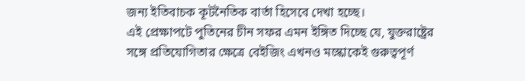জন্য ইতিবাচক কূটনৈতিক বার্তা হিসেবে দেখা হচ্ছে।
এই প্রেক্ষাপটে পুতিনের চীন সফর এমন ইঙ্গিত দিচ্ছে যে, যুক্তরাষ্ট্রের সঙ্গে প্রতিযোগিতার ক্ষেত্রে বেইজিং এখনও মস্কোকেই গুরুত্বপূর্ণ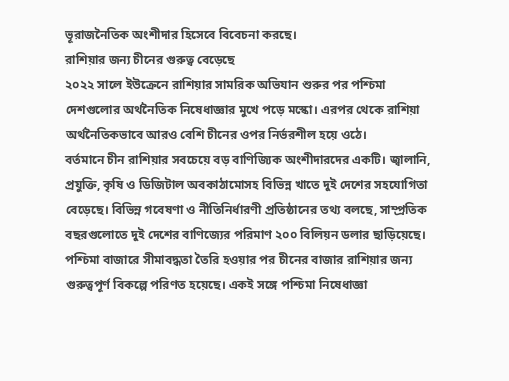ভূরাজনৈতিক অংশীদার হিসেবে বিবেচনা করছে।
রাশিয়ার জন্য চীনের গুরুত্ব বেড়েছে
২০২২ সালে ইউক্রেনে রাশিয়ার সামরিক অভিযান শুরুর পর পশ্চিমা দেশগুলোর অর্থনৈতিক নিষেধাজ্ঞার মুখে পড়ে মস্কো। এরপর থেকে রাশিয়া অর্থনৈতিকভাবে আরও বেশি চীনের ওপর নির্ভরশীল হয়ে ওঠে।
বর্তমানে চীন রাশিয়ার সবচেয়ে বড় বাণিজ্যিক অংশীদারদের একটি। জ্বালানি, প্রযুক্তি, কৃষি ও ডিজিটাল অবকাঠামোসহ বিভিন্ন খাতে দুই দেশের সহযোগিতা বেড়েছে। বিভিন্ন গবেষণা ও নীতিনির্ধারণী প্রতিষ্ঠানের তথ্য বলছে, সাম্প্রতিক বছরগুলোতে দুই দেশের বাণিজ্যের পরিমাণ ২০০ বিলিয়ন ডলার ছাড়িয়েছে।
পশ্চিমা বাজারে সীমাবদ্ধতা তৈরি হওয়ার পর চীনের বাজার রাশিয়ার জন্য গুরুত্বপূর্ণ বিকল্পে পরিণত হয়েছে। একই সঙ্গে পশ্চিমা নিষেধাজ্ঞা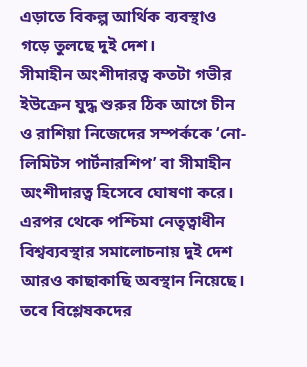এড়াতে বিকল্প আর্থিক ব্যবস্থাও গড়ে তুলছে দুই দেশ।
সীমাহীন অংশীদারত্ব কতটা গভীর
ইউক্রেন যুদ্ধ শুরুর ঠিক আগে চীন ও রাশিয়া নিজেদের সম্পর্ককে ‘নো-লিমিটস পার্টনারশিপ’ বা সীমাহীন অংশীদারত্ব হিসেবে ঘোষণা করে। এরপর থেকে পশ্চিমা নেতৃত্বাধীন বিশ্বব্যবস্থার সমালোচনায় দুই দেশ আরও কাছাকাছি অবস্থান নিয়েছে।
তবে বিশ্লেষকদের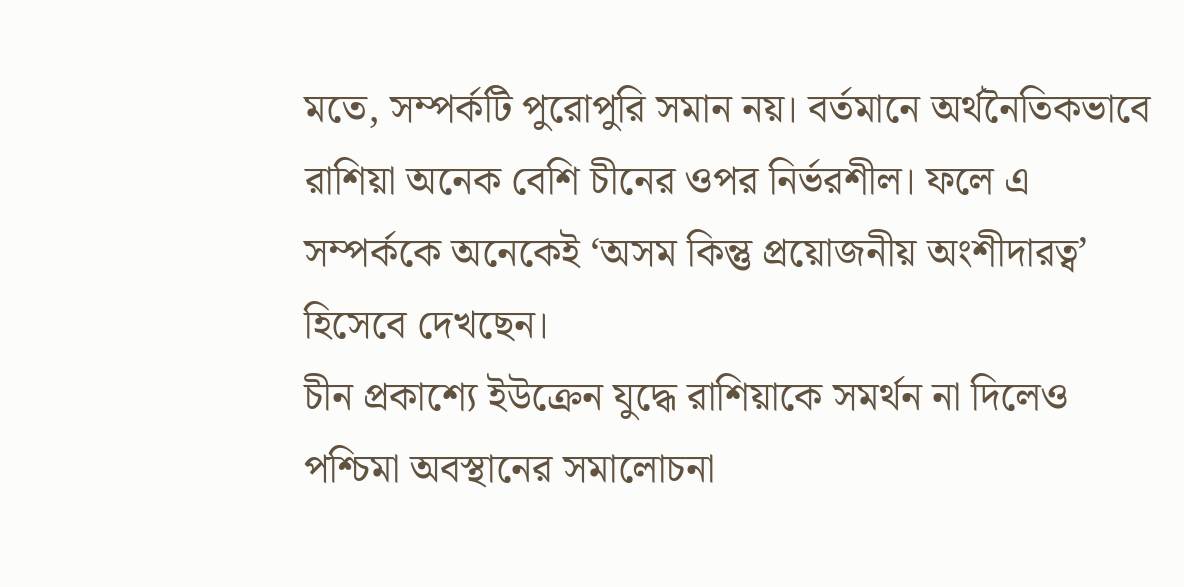মতে, সম্পর্কটি পুরোপুরি সমান নয়। বর্তমানে অর্থনৈতিকভাবে রাশিয়া অনেক বেশি চীনের ওপর নির্ভরশীল। ফলে এ সম্পর্ককে অনেকেই ‘অসম কিন্তু প্রয়োজনীয় অংশীদারত্ব’ হিসেবে দেখছেন।
চীন প্রকাশ্যে ইউক্রেন যুদ্ধে রাশিয়াকে সমর্থন না দিলেও পশ্চিমা অবস্থানের সমালোচনা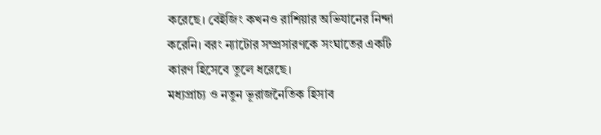করেছে। বেইজিং কখনও রাশিয়ার অভিযানের নিন্দা করেনি। বরং ন্যাটোর সম্প্রসারণকে সংঘাতের একটি কারণ হিসেবে তুলে ধরেছে।
মধ্যপ্রাচ্য ও নতুন ভূরাজনৈতিক হিসাব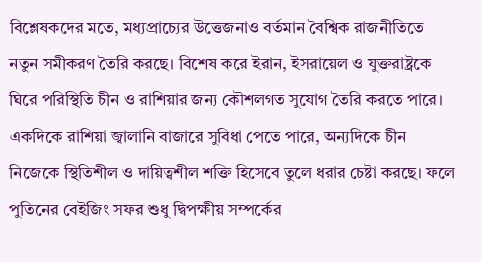বিশ্লেষকদের মতে, মধ্যপ্রাচ্যের উত্তেজনাও বর্তমান বৈশ্বিক রাজনীতিতে নতুন সমীকরণ তৈরি করছে। বিশেষ করে ইরান, ইসরায়েল ও যুক্তরাষ্ট্রকে ঘিরে পরিস্থিতি চীন ও রাশিয়ার জন্য কৌশলগত সুযোগ তৈরি করতে পারে।
একদিকে রাশিয়া জ্বালানি বাজারে সুবিধা পেতে পারে, অন্যদিকে চীন নিজেকে স্থিতিশীল ও দায়িত্বশীল শক্তি হিসেবে তুলে ধরার চেষ্টা করছে। ফলে পুতিনের বেইজিং সফর শুধু দ্বিপক্ষীয় সম্পর্কের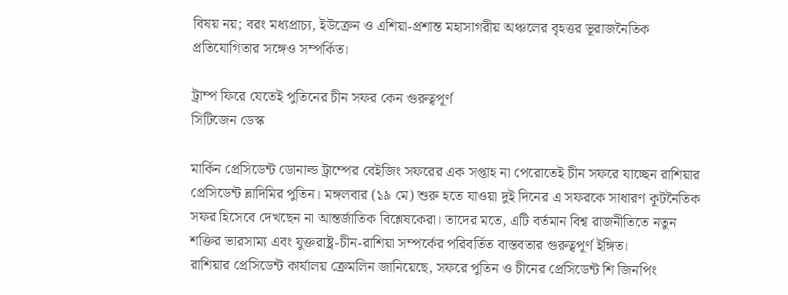বিষয় নয়; বরং মধ্যপ্রাচ্য, ইউক্রেন ও এশিয়া-প্রশান্ত মহাসাগরীয় অঞ্চলের বৃহত্তর ভূরাজনৈতিক প্রতিযোগিতার সঙ্গেও সম্পর্কিত।

ট্রাম্প ফিরে যেতেই পুতিনের চীন সফর কেন গুরুত্বপূর্ণ
সিটিজেন ডেস্ক

মার্কিন প্রেসিডেন্ট ডোনাল্ড ট্রাম্পের বেইজিং সফরের এক সপ্তাহ না পেরোতেই চীন সফরে যাচ্ছেন রাশিয়ার প্রেসিডেন্ট ভ্লাদিমির পুতিন। মঙ্গলবার (১৯ মে) শুরু হতে যাওয়া দুই দিনের এ সফরকে সাধারণ কূটনৈতিক সফর হিসেবে দেখছেন না আন্তর্জাতিক বিশ্লেষকেরা। তাদের মতে, এটি বর্তমান বিশ্ব রাজনীতিতে নতুন শক্তির ভারসাম্য এবং যুক্তরাষ্ট্র-চীন-রাশিয়া সম্পর্কের পরিবর্তিত বাস্তবতার গুরুত্বপূর্ণ ইঙ্গিত।
রাশিয়ার প্রেসিডেন্ট কার্যালয় ক্রেমলিন জানিয়েছে, সফরে পুতিন ও চীনের প্রেসিডেন্ট শি জিনপিং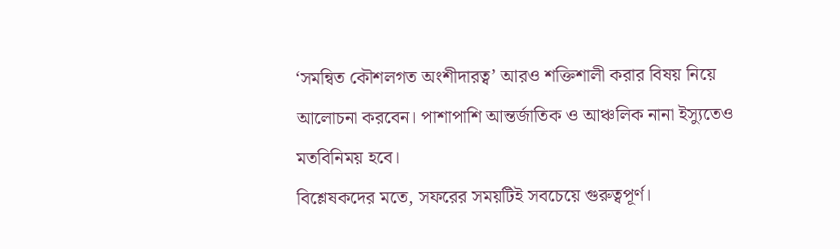‘সমন্বিত কৌশলগত অংশীদারত্ব’ আরও শক্তিশালী করার বিষয় নিয়ে আলোচনা করবেন। পাশাপাশি আন্তর্জাতিক ও আঞ্চলিক নানা ইস্যুতেও মতবিনিময় হবে।
বিশ্লেষকদের মতে, সফরের সময়টিই সবচেয়ে গুরুত্বপূর্ণ।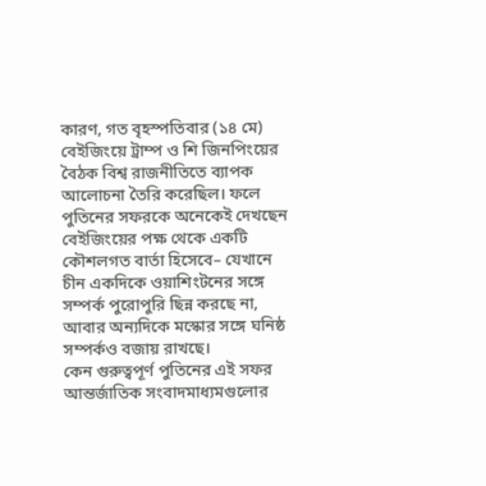কারণ, গত বৃহস্পতিবার (১৪ মে) বেইজিংয়ে ট্রাম্প ও শি জিনপিংয়ের বৈঠক বিশ্ব রাজনীতিতে ব্যাপক আলোচনা তৈরি করেছিল। ফলে পুতিনের সফরকে অনেকেই দেখছেন বেইজিংয়ের পক্ষ থেকে একটি কৌশলগত বার্তা হিসেবে– যেখানে চীন একদিকে ওয়াশিংটনের সঙ্গে সম্পর্ক পুরোপুরি ছিন্ন করছে না, আবার অন্যদিকে মস্কোর সঙ্গে ঘনিষ্ঠ সম্পর্কও বজায় রাখছে।
কেন গুরুত্বপূর্ণ পুতিনের এই সফর
আন্তর্জাতিক সংবাদমাধ্যমগুলোর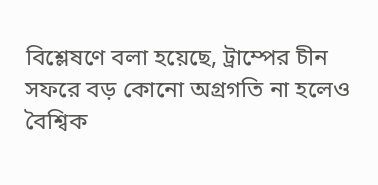বিশ্লেষণে বলা হয়েছে, ট্রাম্পের চীন সফরে বড় কোনো অগ্রগতি না হলেও বৈশ্বিক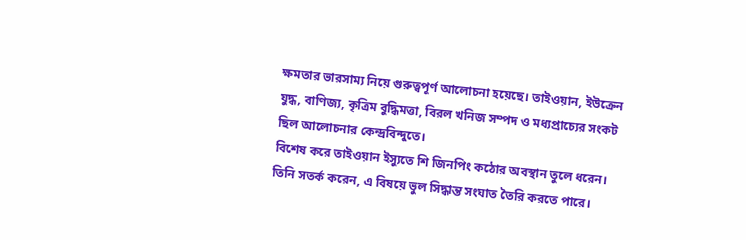ক্ষমতার ভারসাম্য নিয়ে গুরুত্বপূর্ণ আলোচনা হয়েছে। তাইওয়ান, ইউক্রেন যুদ্ধ, বাণিজ্য, কৃত্রিম বুদ্ধিমত্তা, বিরল খনিজ সম্পদ ও মধ্যপ্রাচ্যের সংকট ছিল আলোচনার কেন্দ্রবিন্দুতে।
বিশেষ করে তাইওয়ান ইস্যুতে শি জিনপিং কঠোর অবস্থান তুলে ধরেন। তিনি সতর্ক করেন, এ বিষয়ে ভুল সিদ্ধান্ত সংঘাত তৈরি করতে পারে।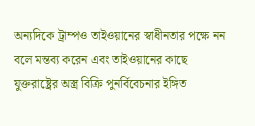অন্যদিকে ট্রাম্পও তাইওয়ানের স্বাধীনতার পক্ষে নন বলে মন্তব্য করেন এবং তাইওয়ানের কাছে যুক্তরাষ্ট্রের অস্ত্র বিক্রি পুনর্বিবেচনার ইঙ্গিত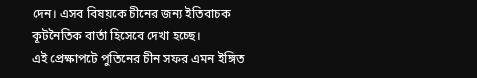দেন। এসব বিষয়কে চীনের জন্য ইতিবাচক কূটনৈতিক বার্তা হিসেবে দেখা হচ্ছে।
এই প্রেক্ষাপটে পুতিনের চীন সফর এমন ইঙ্গিত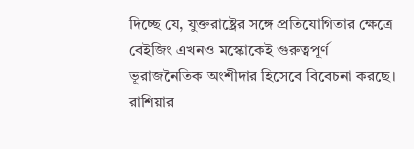দিচ্ছে যে, যুক্তরাষ্ট্রের সঙ্গে প্রতিযোগিতার ক্ষেত্রে বেইজিং এখনও মস্কোকেই গুরুত্বপূর্ণ ভূরাজনৈতিক অংশীদার হিসেবে বিবেচনা করছে।
রাশিয়ার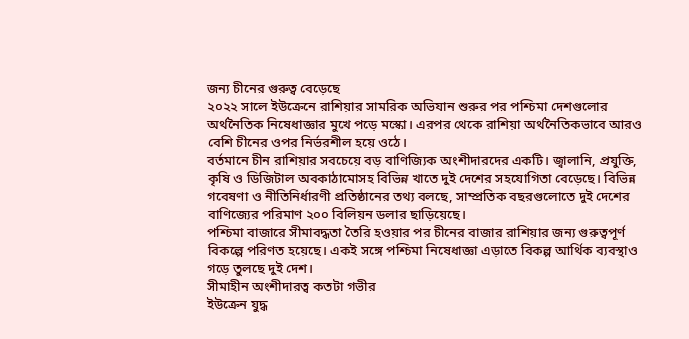জন্য চীনের গুরুত্ব বেড়েছে
২০২২ সালে ইউক্রেনে রাশিয়ার সামরিক অভিযান শুরুর পর পশ্চিমা দেশগুলোর অর্থনৈতিক নিষেধাজ্ঞার মুখে পড়ে মস্কো। এরপর থেকে রাশিয়া অর্থনৈতিকভাবে আরও বেশি চীনের ওপর নির্ভরশীল হয়ে ওঠে।
বর্তমানে চীন রাশিয়ার সবচেয়ে বড় বাণিজ্যিক অংশীদারদের একটি। জ্বালানি, প্রযুক্তি, কৃষি ও ডিজিটাল অবকাঠামোসহ বিভিন্ন খাতে দুই দেশের সহযোগিতা বেড়েছে। বিভিন্ন গবেষণা ও নীতিনির্ধারণী প্রতিষ্ঠানের তথ্য বলছে, সাম্প্রতিক বছরগুলোতে দুই দেশের বাণিজ্যের পরিমাণ ২০০ বিলিয়ন ডলার ছাড়িয়েছে।
পশ্চিমা বাজারে সীমাবদ্ধতা তৈরি হওয়ার পর চীনের বাজার রাশিয়ার জন্য গুরুত্বপূর্ণ বিকল্পে পরিণত হয়েছে। একই সঙ্গে পশ্চিমা নিষেধাজ্ঞা এড়াতে বিকল্প আর্থিক ব্যবস্থাও গড়ে তুলছে দুই দেশ।
সীমাহীন অংশীদারত্ব কতটা গভীর
ইউক্রেন যুদ্ধ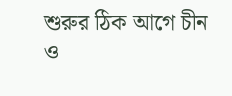শুরুর ঠিক আগে চীন ও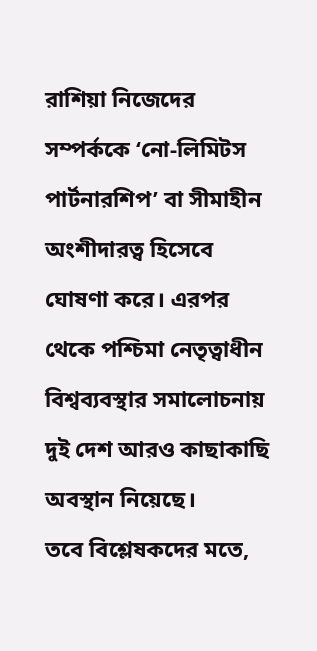রাশিয়া নিজেদের সম্পর্ককে ‘নো-লিমিটস পার্টনারশিপ’ বা সীমাহীন অংশীদারত্ব হিসেবে ঘোষণা করে। এরপর থেকে পশ্চিমা নেতৃত্বাধীন বিশ্বব্যবস্থার সমালোচনায় দুই দেশ আরও কাছাকাছি অবস্থান নিয়েছে।
তবে বিশ্লেষকদের মতে,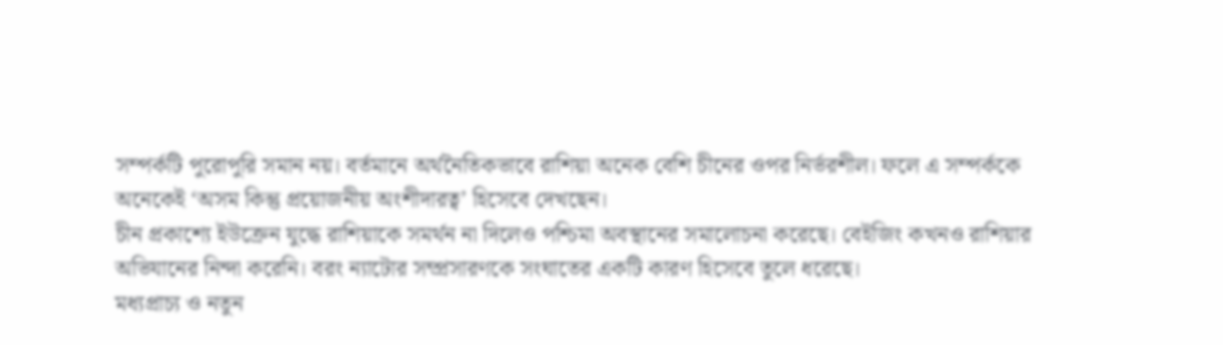সম্পর্কটি পুরোপুরি সমান নয়। বর্তমানে অর্থনৈতিকভাবে রাশিয়া অনেক বেশি চীনের ওপর নির্ভরশীল। ফলে এ সম্পর্ককে অনেকেই ‘অসম কিন্তু প্রয়োজনীয় অংশীদারত্ব’ হিসেবে দেখছেন।
চীন প্রকাশ্যে ইউক্রেন যুদ্ধে রাশিয়াকে সমর্থন না দিলেও পশ্চিমা অবস্থানের সমালোচনা করেছে। বেইজিং কখনও রাশিয়ার অভিযানের নিন্দা করেনি। বরং ন্যাটোর সম্প্রসারণকে সংঘাতের একটি কারণ হিসেবে তুলে ধরেছে।
মধ্যপ্রাচ্য ও নতুন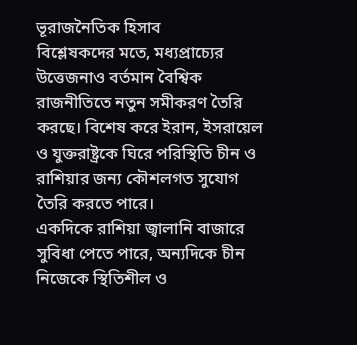ভূরাজনৈতিক হিসাব
বিশ্লেষকদের মতে, মধ্যপ্রাচ্যের উত্তেজনাও বর্তমান বৈশ্বিক রাজনীতিতে নতুন সমীকরণ তৈরি করছে। বিশেষ করে ইরান, ইসরায়েল ও যুক্তরাষ্ট্রকে ঘিরে পরিস্থিতি চীন ও রাশিয়ার জন্য কৌশলগত সুযোগ তৈরি করতে পারে।
একদিকে রাশিয়া জ্বালানি বাজারে সুবিধা পেতে পারে, অন্যদিকে চীন নিজেকে স্থিতিশীল ও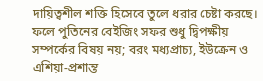দায়িত্বশীল শক্তি হিসেবে তুলে ধরার চেষ্টা করছে। ফলে পুতিনের বেইজিং সফর শুধু দ্বিপক্ষীয় সম্পর্কের বিষয় নয়; বরং মধ্যপ্রাচ্য, ইউক্রেন ও এশিয়া-প্রশান্ত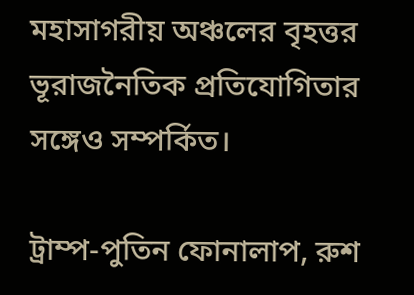মহাসাগরীয় অঞ্চলের বৃহত্তর ভূরাজনৈতিক প্রতিযোগিতার সঙ্গেও সম্পর্কিত।

ট্রাম্প-পুতিন ফোনালাপ, রুশ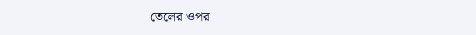তেলের ওপর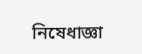নিষেধাজ্ঞা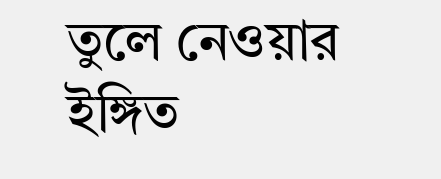তুলে নেওয়ার ইঙ্গিত